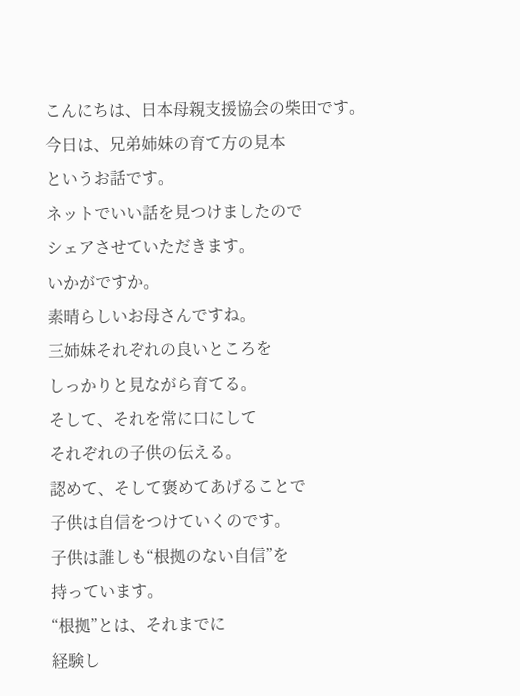こんにちは、日本母親支援協会の柴田です。
今日は、兄弟姉妹の育て方の見本
というお話です。
ネットでいい話を見つけましたので
シェアさせていただきます。
いかがですか。
素晴らしいお母さんですね。
三姉妹それぞれの良いところを
しっかりと見ながら育てる。
そして、それを常に口にして
それぞれの子供の伝える。
認めて、そして褒めてあげることで
子供は自信をつけていくのです。
子供は誰しも“根拠のない自信”を
持っています。
“根拠”とは、それまでに
経験し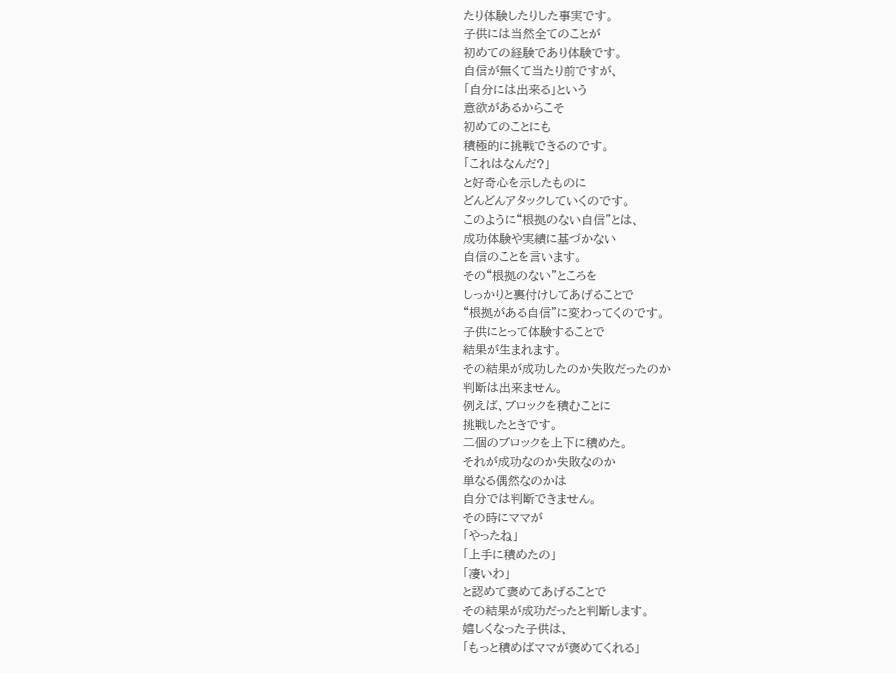たり体験したりした事実です。
子供には当然全てのことが
初めての経験であり体験です。
自信が無くて当たり前ですが、
「自分には出来る」という
意欲があるからこそ
初めてのことにも
積極的に挑戦できるのです。
「これはなんだ?」
と好奇心を示したものに
どんどんアタックしていくのです。
このように“根拠のない自信”とは、
成功体験や実績に基づかない
自信のことを言います。
その“根拠のない”ところを
しっかりと裏付けしてあげることで
“根拠がある自信”に変わってくのです。
子供にとって体験することで
結果が生まれます。
その結果が成功したのか失敗だったのか
判断は出来ません。
例えば、ブロックを積むことに
挑戦したときです。
二個のブロックを上下に積めた。
それが成功なのか失敗なのか
単なる偶然なのかは
自分では判断できません。
その時にママが
「やったね」
「上手に積めたの」
「凄いわ」
と認めて褒めてあげることで
その結果が成功だったと判断します。
嬉しくなった子供は、
「もっと積めばママが褒めてくれる」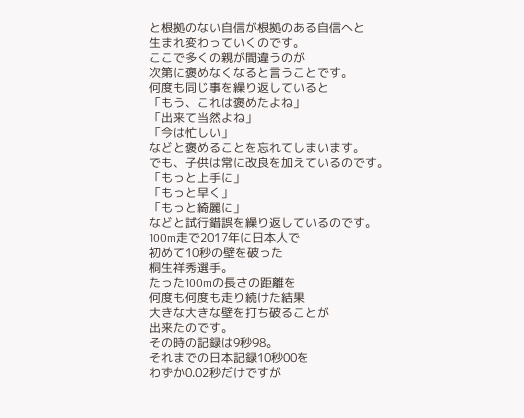と根拠のない自信が根拠のある自信へと
生まれ変わっていくのです。
ここで多くの親が間違うのが
次第に褒めなくなると言うことです。
何度も同じ事を繰り返していると
「もう、これは褒めたよね」
「出来て当然よね」
「今は忙しい」
などと褒めることを忘れてしまいます。
でも、子供は常に改良を加えているのです。
「もっと上手に」
「もっと早く」
「もっと綺麗に」
などと試行錯誤を繰り返しているのです。
100m走で2017年に日本人で
初めて10秒の壁を破った
桐生祥秀選手。
たった100mの長さの距離を
何度も何度も走り続けた結果
大きな大きな壁を打ち破ることが
出来たのです。
その時の記録は9秒98。
それまでの日本記録10秒00を
わずか0.02秒だけですが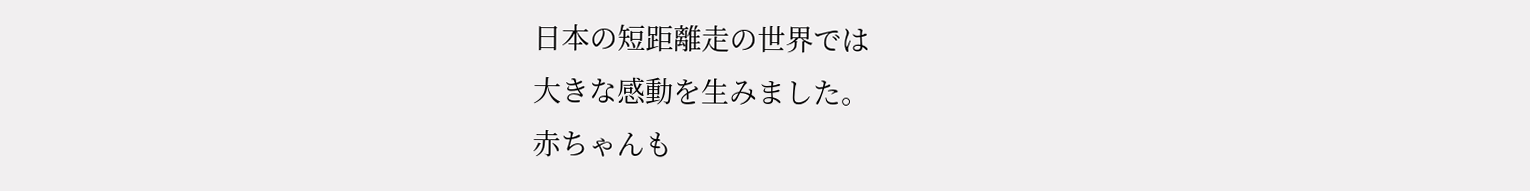日本の短距離走の世界では
大きな感動を生みました。
赤ちゃんも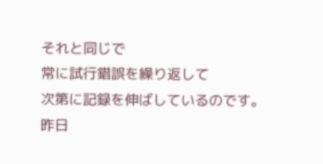それと同じで
常に試行錯誤を繰り返して
次第に記録を伸ばしているのです。
昨日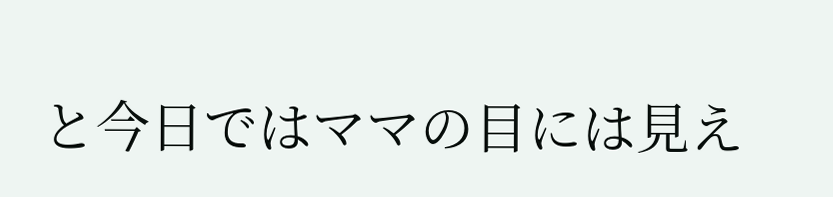と今日ではママの目には見え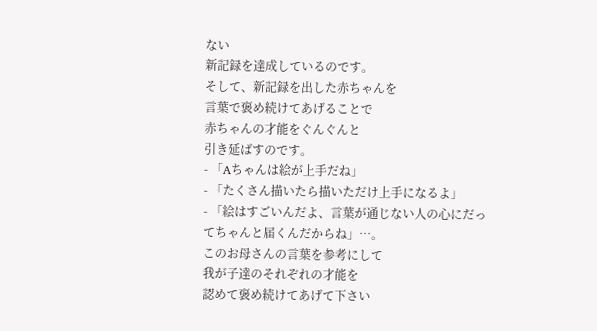ない
新記録を達成しているのです。
そして、新記録を出した赤ちゃんを
言葉で褒め続けてあげることで
赤ちゃんの才能をぐんぐんと
引き延ばすのです。
- 「Aちゃんは絵が上手だね」
- 「たくさん描いたら描いただけ上手になるよ」
- 「絵はすごいんだよ、言葉が通じない人の心にだってちゃんと届くんだからね」…。
このお母さんの言葉を参考にして
我が子達のそれぞれの才能を
認めて褒め続けてあげて下さい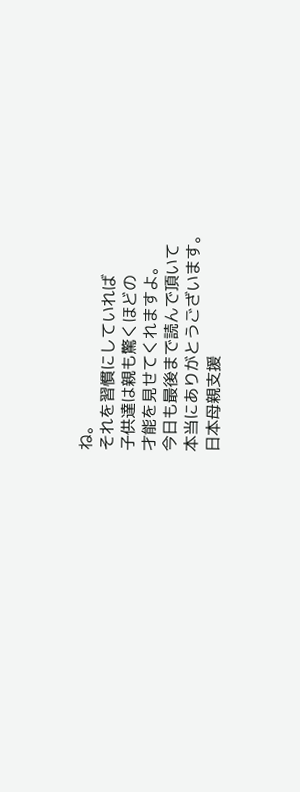ね。
それを習慣にしていれば
子供達は親も驚くほどの
才能を見せてくれますよ。
今日も最後まで読んで頂いて
本当にありがとうございます。
日本母親支援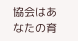協会はあなたの育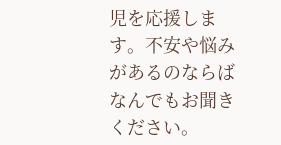児を応援します。不安や悩みがあるのならばなんでもお聞きください。